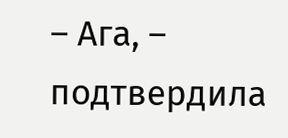– Ага, – подтвердила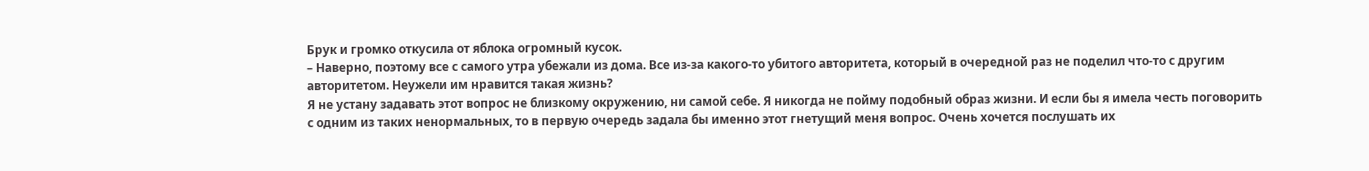Брук и громко откусила от яблока огромный кусок.
– Наверно, поэтому все с самого утра убежали из дома. Все из-за какого-то убитого авторитета, который в очередной раз не поделил что-то с другим авторитетом. Неужели им нравится такая жизнь?
Я не устану задавать этот вопрос не близкому окружению, ни самой себе. Я никогда не пойму подобный образ жизни. И если бы я имела честь поговорить с одним из таких ненормальных, то в первую очередь задала бы именно этот гнетущий меня вопрос. Очень хочется послушать их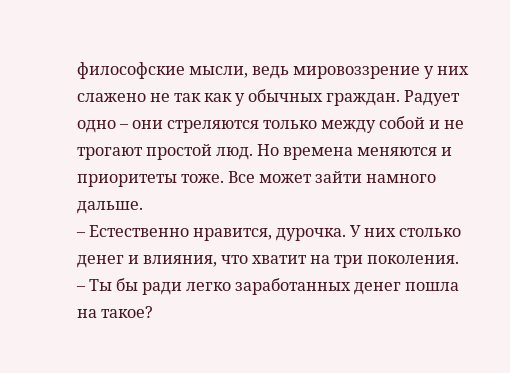философские мысли, ведь мировоззрение у них слажено не так как у обычных граждан. Радует одно – они стреляются только между собой и не трогают простой люд. Но времена меняются и приоритеты тоже. Все может зайти намного дальше.
– Естественно нравится, дурочка. У них столько денег и влияния, что хватит на три поколения.
– Ты бы ради легко заработанных денег пошла на такое?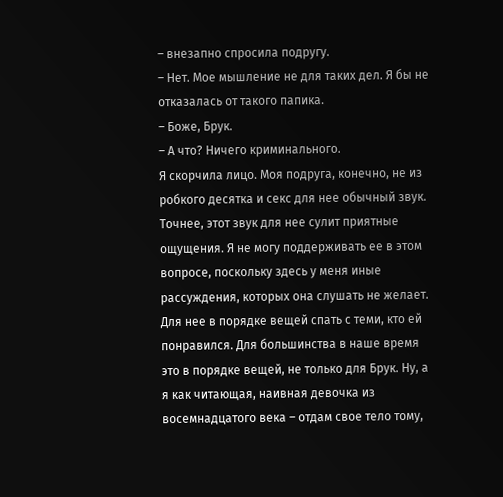– внезапно спросила подругу.
– Нет. Мое мышление не для таких дел. Я бы не отказалась от такого папика.
– Боже, Брук.
– А что? Ничего криминального.
Я скорчила лицо. Моя подруга, конечно, не из робкого десятка и секс для нее обычный звук. Точнее, этот звук для нее сулит приятные ощущения. Я не могу поддерживать ее в этом вопросе, поскольку здесь у меня иные рассуждения, которых она слушать не желает. Для нее в порядке вещей спать с теми, кто ей понравился. Для большинства в наше время это в порядке вещей, не только для Брук. Ну, а я как читающая, наивная девочка из восемнадцатого века – отдам свое тело тому,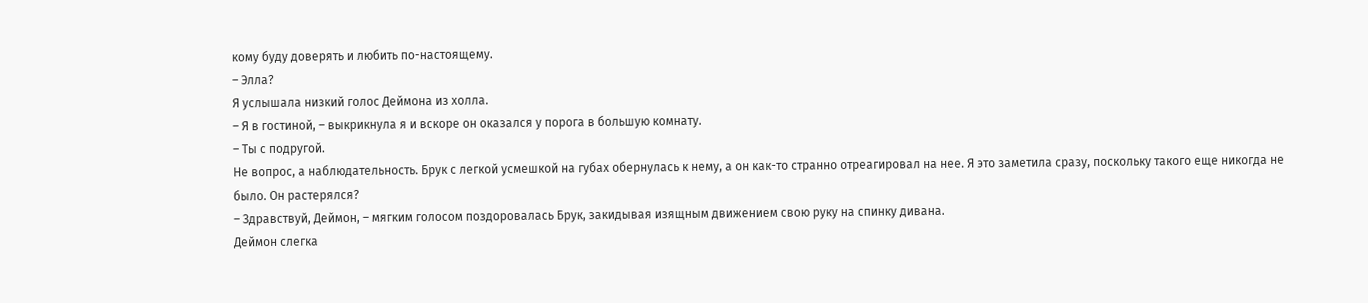кому буду доверять и любить по-настоящему.
– Элла?
Я услышала низкий голос Деймона из холла.
– Я в гостиной, – выкрикнула я и вскоре он оказался у порога в большую комнату.
– Ты с подругой.
Не вопрос, а наблюдательность. Брук с легкой усмешкой на губах обернулась к нему, а он как-то странно отреагировал на нее. Я это заметила сразу, поскольку такого еще никогда не было. Он растерялся?
– Здравствуй, Деймон, – мягким голосом поздоровалась Брук, закидывая изящным движением свою руку на спинку дивана.
Деймон слегка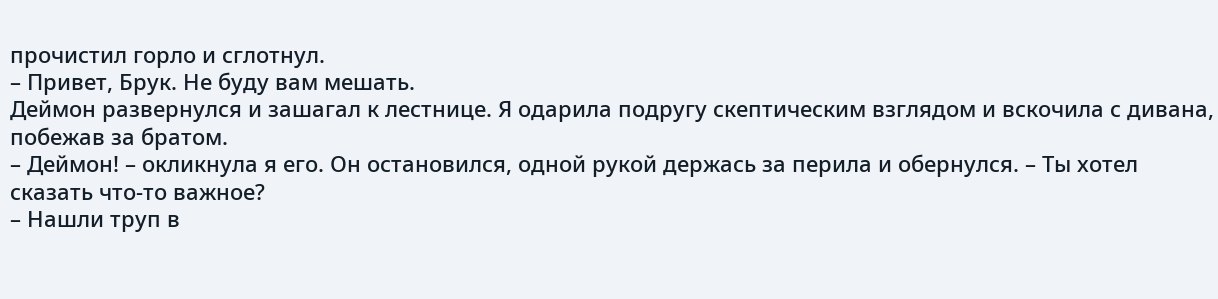прочистил горло и сглотнул.
– Привет, Брук. Не буду вам мешать.
Деймон развернулся и зашагал к лестнице. Я одарила подругу скептическим взглядом и вскочила с дивана, побежав за братом.
– Деймон! – окликнула я его. Он остановился, одной рукой держась за перила и обернулся. – Ты хотел сказать что-то важное?
– Нашли труп в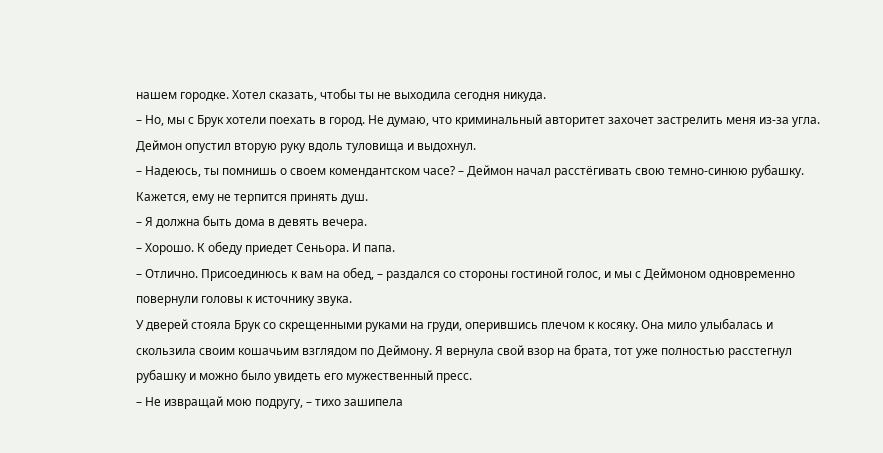нашем городке. Хотел сказать, чтобы ты не выходила сегодня никуда.
– Но, мы с Брук хотели поехать в город. Не думаю, что криминальный авторитет захочет застрелить меня из-за угла.
Деймон опустил вторую руку вдоль туловища и выдохнул.
– Надеюсь, ты помнишь о своем комендантском часе? – Деймон начал расстёгивать свою темно-синюю рубашку. Кажется, ему не терпится принять душ.
– Я должна быть дома в девять вечера.
– Хорошо. К обеду приедет Сеньора. И папа.
– Отлично. Присоединюсь к вам на обед, – раздался со стороны гостиной голос, и мы с Деймоном одновременно повернули головы к источнику звука.
У дверей стояла Брук со скрещенными руками на груди, оперившись плечом к косяку. Она мило улыбалась и скользила своим кошачьим взглядом по Деймону. Я вернула свой взор на брата, тот уже полностью расстегнул рубашку и можно было увидеть его мужественный пресс.
– Не извращай мою подругу, – тихо зашипела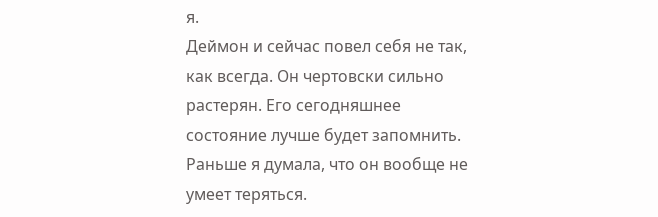я.
Деймон и сейчас повел себя не так, как всегда. Он чертовски сильно растерян. Его сегодняшнее состояние лучше будет запомнить. Раньше я думала, что он вообще не умеет теряться.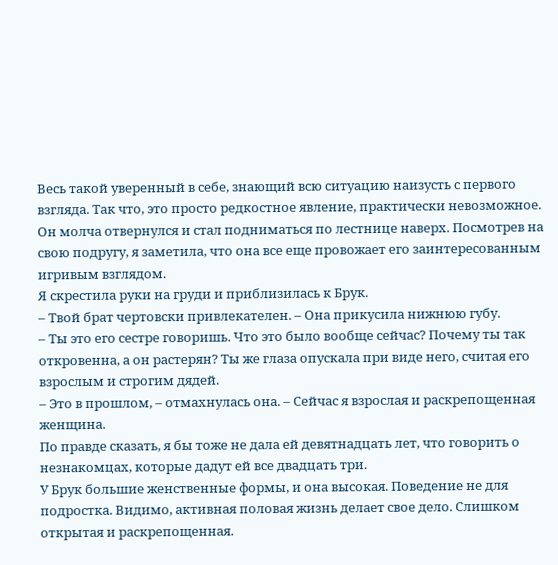Весь такой уверенный в себе, знающий всю ситуацию наизусть с первого взгляда. Так что, это просто редкостное явление, практически невозможное.
Он молча отвернулся и стал подниматься по лестнице наверх. Посмотрев на свою подругу, я заметила, что она все еще провожает его заинтересованным игривым взглядом.
Я скрестила руки на груди и приблизилась к Брук.
– Твой брат чертовски привлекателен. – Она прикусила нижнюю губу.
– Ты это его сестре говоришь. Что это было вообще сейчас? Почему ты так откровенна, а он растерян? Ты же глаза опускала при виде него, считая его взрослым и строгим дядей.
– Это в прошлом, – отмахнулась она. – Сейчас я взрослая и раскрепощенная женщина.
По правде сказать, я бы тоже не дала ей девятнадцать лет, что говорить о незнакомцах, которые дадут ей все двадцать три.
У Брук большие женственные формы, и она высокая. Поведение не для подростка. Видимо, активная половая жизнь делает свое дело. Слишком открытая и раскрепощенная.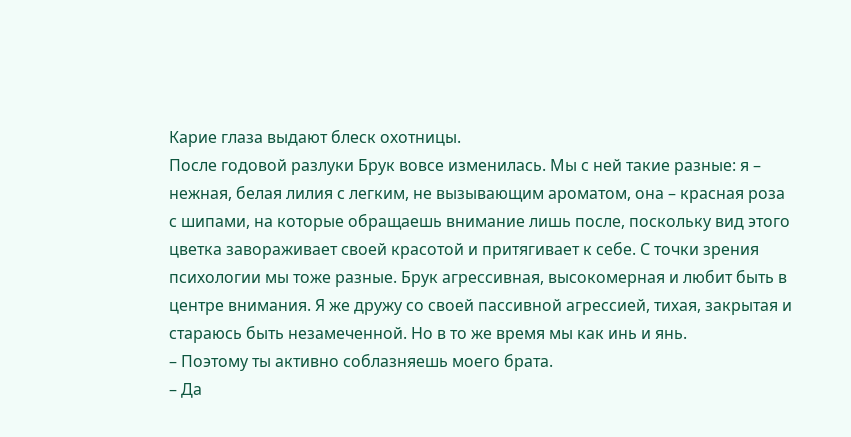Карие глаза выдают блеск охотницы.
После годовой разлуки Брук вовсе изменилась. Мы с ней такие разные: я – нежная, белая лилия с легким, не вызывающим ароматом, она – красная роза с шипами, на которые обращаешь внимание лишь после, поскольку вид этого цветка завораживает своей красотой и притягивает к себе. С точки зрения психологии мы тоже разные. Брук агрессивная, высокомерная и любит быть в центре внимания. Я же дружу со своей пассивной агрессией, тихая, закрытая и стараюсь быть незамеченной. Но в то же время мы как инь и янь.
– Поэтому ты активно соблазняешь моего брата.
– Да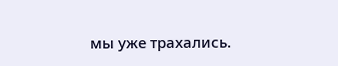мы уже трахались.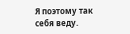Я поэтому так себя веду.